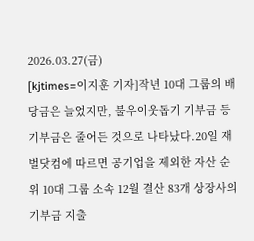2026.03.27(금)
[kjtimes=이지훈 기자]작년 10대 그룹의 배당금은 늘었지만, 불우이웃돕기 기부금 등 기부금은 줄어든 것으로 나타났다.20일 재벌닷컴에 따르면 공기업을 제외한 자산 순위 10대 그룹 소속 12월 결산 83개 상장사의 기부금 지출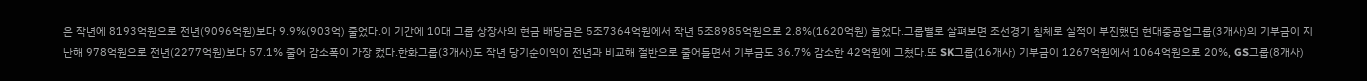은 작년에 8193억원으로 전년(9096억원)보다 9.9%(903억) 줄었다.이 기간에 10대 그룹 상장사의 현금 배당금은 5조7364억원에서 작년 5조8985억원으로 2.8%(1620억원) 늘었다.그룹별로 살펴보면 조선경기 침체로 실적이 부진했던 현대중공업그룹(3개사)의 기부금이 지난해 978억원으로 전년(2277억원)보다 57.1% 줄어 감소폭이 가장 컸다.한화그룹(3개사)도 작년 당기순이익이 전년과 비교해 절반으로 줄어들면서 기부금도 36.7% 감소한 42억원에 그쳤다.또 SK그룹(16개사) 기부금이 1267억원에서 1064억원으로 20%, GS그룹(8개사)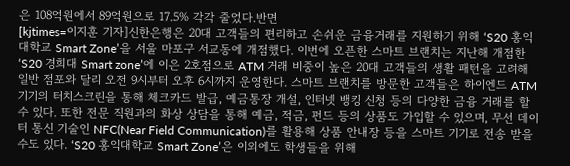은 108억원에서 89억원으로 17.5% 각각 줄었다.반면
[kjtimes=이지훈 기자]신한은행은 20대 고객들의 편리하고 손쉬운 금융거래를 지원하기 위해 ‘S20 홍익대학교 Smart Zone’을 서울 마포구 서교동에 개점했다. 이번에 오픈한 스마트 브랜치는 지난해 개점한 ‘S20 경희대 Smart zone’에 이은 2호점으로 ATM 거래 비중이 높은 20대 고객들의 생활 패턴을 고려해 일반 점포와 달리 오전 9시부터 오후 6시까지 운영한다. 스마트 브랜치를 방문한 고객들은 하이엔드 ATM 기기의 터치스크린을 통해 체크카드 발급, 예금통장 개설, 인터넷 뱅킹 신청 등의 다양한 금융 거래를 할 수 있다. 또한 전문 직원과의 화상 상담을 통해 예금, 적금, 펀드 등의 상품도 가입할 수 있으며, 무선 데이터 통신 기술인 NFC(Near Field Communication)를 활용해 상품 안내장 등을 스마트 기기로 전송 받을 수도 있다. ‘S20 홍익대학교 Smart Zone’은 이외에도 학생들을 위해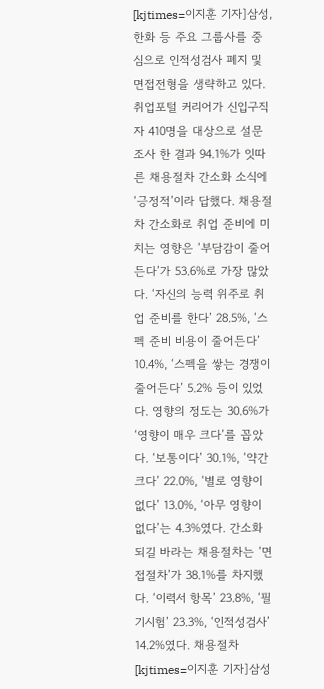[kjtimes=이지훈 기자]삼성, 한화 등 주요 그룹사를 중심으로 인적성검사 폐지 및 면접전형을 생략하고 있다. 취업포털 커리어가 신입구직자 410명을 대상으로 설문조사 한 결과 94.1%가 잇따른 채용절차 간소화 소식에 ‘긍정적’이라 답했다. 채용절차 간소화로 취업 준비에 미치는 영향은 ‘부담감이 줄어든다’가 53.6%로 가장 많았다. ‘자신의 능력 위주로 취업 준비를 한다’ 28.5%, ‘스펙 준비 비용이 줄어든다’ 10.4%, ‘스펙을 쌓는 경쟁이 줄어든다’ 5.2% 등이 있었다. 영향의 정도는 30.6%가 ‘영향이 매우 크다’를 꼽았다. ‘보통이다’ 30.1%, ‘약간 크다’ 22.0%, ‘별로 영향이 없다’ 13.0%, ‘아무 영향이 없다’는 4.3%였다. 간소화 되길 바라는 채용절차는 ‘면접절차’가 38.1%를 차지했다. ‘이력서 항목’ 23.8%, ‘필기시험’ 23.3%, ‘인적성검사’ 14.2%였다. 채용절차
[kjtimes=이지훈 기자]삼성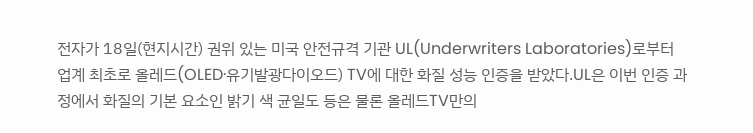전자가 18일(현지시간) 권위 있는 미국 안전규격 기관 UL(Underwriters Laboratories)로부터 업계 최초로 올레드(OLED·유기발광다이오드) TV에 대한 화질 성능 인증을 받았다.UL은 이번 인증 과정에서 화질의 기본 요소인 밝기 색 균일도 등은 물론 올레드TV만의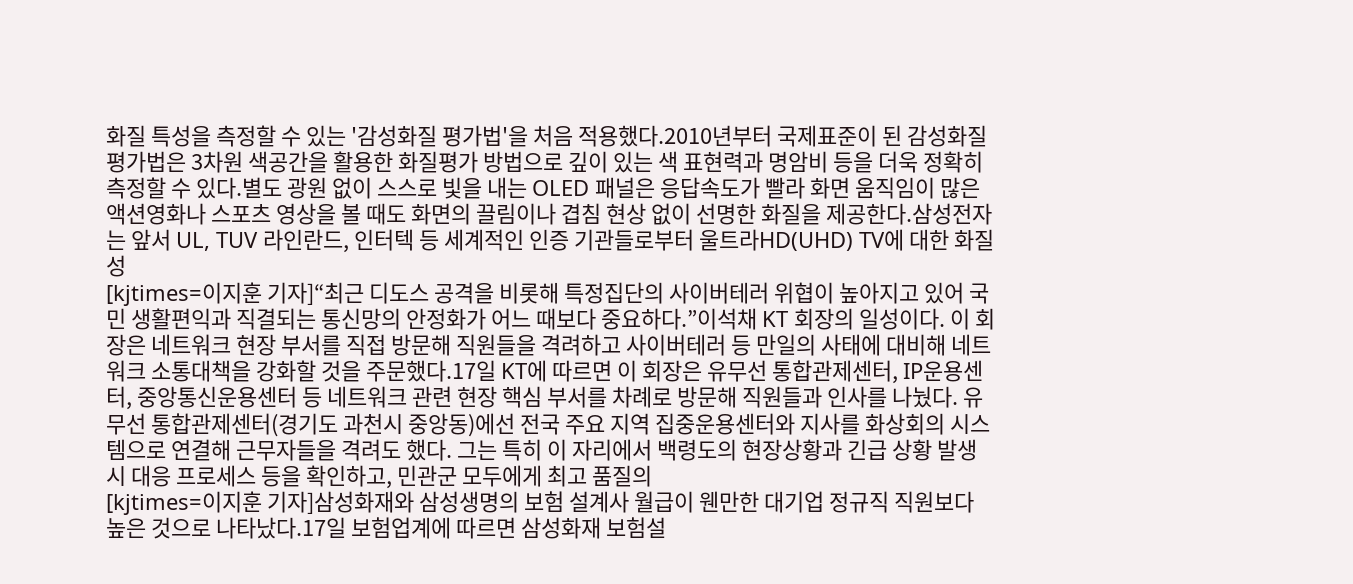화질 특성을 측정할 수 있는 '감성화질 평가법'을 처음 적용했다.2010년부터 국제표준이 된 감성화질 평가법은 3차원 색공간을 활용한 화질평가 방법으로 깊이 있는 색 표현력과 명암비 등을 더욱 정확히 측정할 수 있다.별도 광원 없이 스스로 빛을 내는 OLED 패널은 응답속도가 빨라 화면 움직임이 많은 액션영화나 스포츠 영상을 볼 때도 화면의 끌림이나 겹침 현상 없이 선명한 화질을 제공한다.삼성전자는 앞서 UL, TUV 라인란드, 인터텍 등 세계적인 인증 기관들로부터 울트라HD(UHD) TV에 대한 화질 성
[kjtimes=이지훈 기자]“최근 디도스 공격을 비롯해 특정집단의 사이버테러 위협이 높아지고 있어 국민 생활편익과 직결되는 통신망의 안정화가 어느 때보다 중요하다.”이석채 KT 회장의 일성이다. 이 회장은 네트워크 현장 부서를 직접 방문해 직원들을 격려하고 사이버테러 등 만일의 사태에 대비해 네트워크 소통대책을 강화할 것을 주문했다.17일 KT에 따르면 이 회장은 유무선 통합관제센터, IP운용센터, 중앙통신운용센터 등 네트워크 관련 현장 핵심 부서를 차례로 방문해 직원들과 인사를 나눴다. 유무선 통합관제센터(경기도 과천시 중앙동)에선 전국 주요 지역 집중운용센터와 지사를 화상회의 시스템으로 연결해 근무자들을 격려도 했다. 그는 특히 이 자리에서 백령도의 현장상황과 긴급 상황 발생 시 대응 프로세스 등을 확인하고, 민관군 모두에게 최고 품질의
[kjtimes=이지훈 기자]삼성화재와 삼성생명의 보험 설계사 월급이 웬만한 대기업 정규직 직원보다 높은 것으로 나타났다.17일 보험업계에 따르면 삼성화재 보험설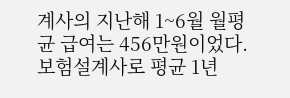계사의 지난해 1~6월 월평균 급여는 456만원이었다. 보험설계사로 평균 1년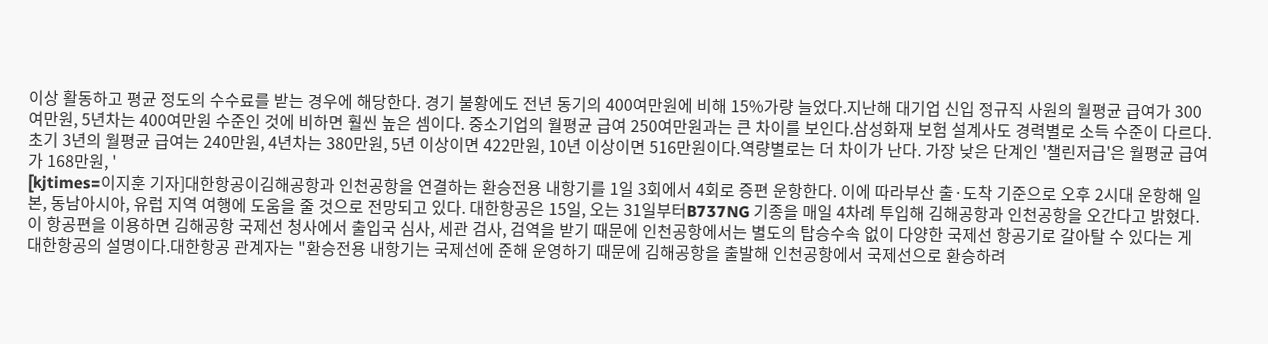이상 활동하고 평균 정도의 수수료를 받는 경우에 해당한다. 경기 불황에도 전년 동기의 400여만원에 비해 15%가량 늘었다.지난해 대기업 신입 정규직 사원의 월평균 급여가 300여만원, 5년차는 400여만원 수준인 것에 비하면 훨씬 높은 셈이다. 중소기업의 월평균 급여 250여만원과는 큰 차이를 보인다.삼성화재 보험 설계사도 경력별로 소득 수준이 다르다. 초기 3년의 월평균 급여는 240만원, 4년차는 380만원, 5년 이상이면 422만원, 10년 이상이면 516만원이다.역량별로는 더 차이가 난다. 가장 낮은 단계인 '챌린저급'은 월평균 급여가 168만원, '
[kjtimes=이지훈 기자]대한항공이김해공항과 인천공항을 연결하는 환승전용 내항기를 1일 3회에서 4회로 증편 운항한다. 이에 따라부산 출·도착 기준으로 오후 2시대 운항해 일본, 동남아시아, 유럽 지역 여행에 도움을 줄 것으로 전망되고 있다. 대한항공은 15일, 오는 31일부터B737NG 기종을 매일 4차례 투입해 김해공항과 인천공항을 오간다고 밝혔다.이 항공편을 이용하면 김해공항 국제선 청사에서 출입국 심사, 세관 검사, 검역을 받기 때문에 인천공항에서는 별도의 탑승수속 없이 다양한 국제선 항공기로 갈아탈 수 있다는 게 대한항공의 설명이다.대한항공 관계자는 "환승전용 내항기는 국제선에 준해 운영하기 때문에 김해공항을 출발해 인천공항에서 국제선으로 환승하려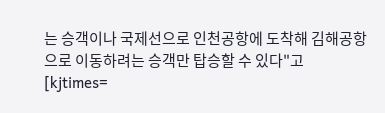는 승객이나 국제선으로 인천공항에 도착해 김해공항으로 이동하려는 승객만 탑승할 수 있다"고
[kjtimes=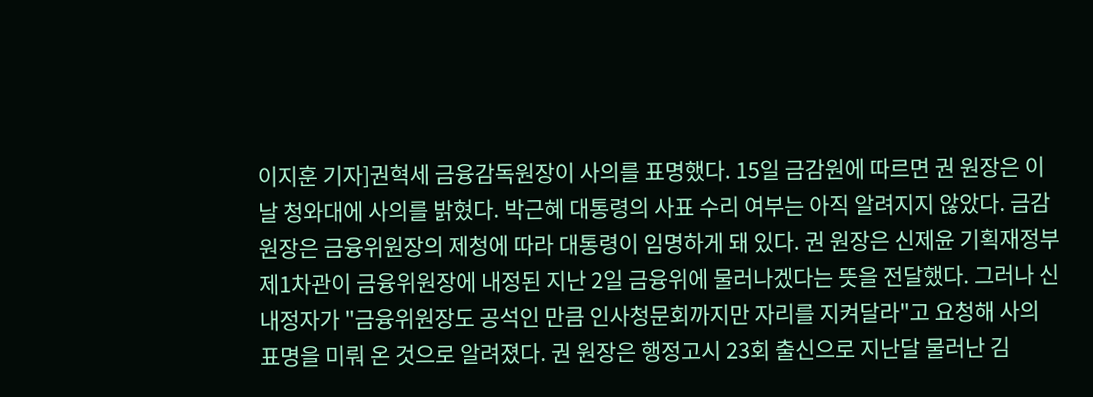이지훈 기자]권혁세 금융감독원장이 사의를 표명했다. 15일 금감원에 따르면 권 원장은 이날 청와대에 사의를 밝혔다. 박근혜 대통령의 사표 수리 여부는 아직 알려지지 않았다. 금감원장은 금융위원장의 제청에 따라 대통령이 임명하게 돼 있다. 권 원장은 신제윤 기획재정부 제1차관이 금융위원장에 내정된 지난 2일 금융위에 물러나겠다는 뜻을 전달했다. 그러나 신 내정자가 "금융위원장도 공석인 만큼 인사청문회까지만 자리를 지켜달라"고 요청해 사의 표명을 미뤄 온 것으로 알려졌다. 권 원장은 행정고시 23회 출신으로 지난달 물러난 김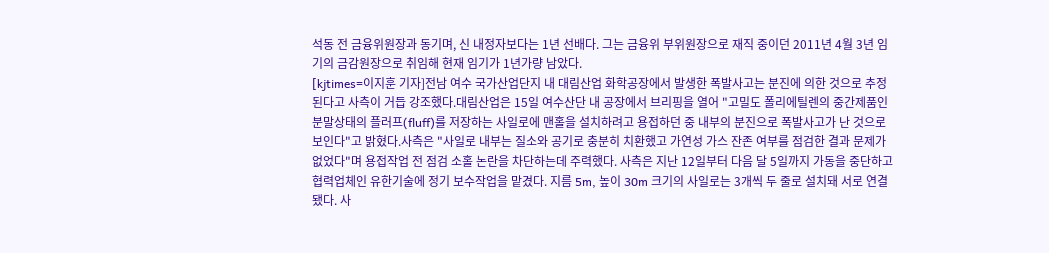석동 전 금융위원장과 동기며, 신 내정자보다는 1년 선배다. 그는 금융위 부위원장으로 재직 중이던 2011년 4월 3년 임기의 금감원장으로 취임해 현재 임기가 1년가량 남았다.
[kjtimes=이지훈 기자]전남 여수 국가산업단지 내 대림산업 화학공장에서 발생한 폭발사고는 분진에 의한 것으로 추정된다고 사측이 거듭 강조했다.대림산업은 15일 여수산단 내 공장에서 브리핑을 열어 "고밀도 폴리에틸렌의 중간제품인 분말상태의 플러프(fluff)를 저장하는 사일로에 맨홀을 설치하려고 용접하던 중 내부의 분진으로 폭발사고가 난 것으로 보인다"고 밝혔다.사측은 "사일로 내부는 질소와 공기로 충분히 치환했고 가연성 가스 잔존 여부를 점검한 결과 문제가 없었다"며 용접작업 전 점검 소홀 논란을 차단하는데 주력했다. 사측은 지난 12일부터 다음 달 5일까지 가동을 중단하고 협력업체인 유한기술에 정기 보수작업을 맡겼다. 지름 5m, 높이 30m 크기의 사일로는 3개씩 두 줄로 설치돼 서로 연결됐다. 사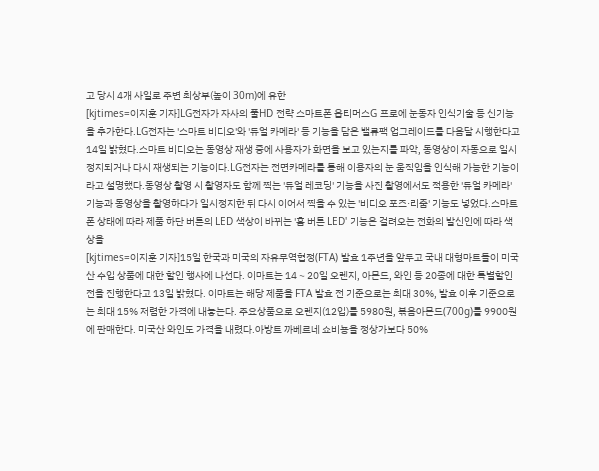고 당시 4개 사일로 주변 최상부(높이 30m)에 유한
[kjtimes=이지훈 기자]LG전자가 자사의 풀HD 전략 스마트폰 옵티머스G 프로에 눈동자 인식기술 등 신기능을 추가한다.LG전자는 '스마트 비디오'와 '듀얼 카메라' 등 기능을 담은 밸류팩 업그레이드를 다음달 시행한다고 14일 밝혔다.스마트 비디오는 동영상 재생 중에 사용자가 화면을 보고 있는지를 파악, 동영상이 자동으로 일시 정지되거나 다시 재생되는 기능이다.LG전자는 전면카메라를 통해 이용자의 눈 움직임을 인식해 가능한 기능이라고 설명했다.동영상 촬영 시 촬영자도 함께 찍는 '듀얼 레코딩' 기능을 사진 촬영에서도 적용한 '듀얼 카메라' 기능과 동영상을 촬영하다가 일시정지한 뒤 다시 이어서 찍을 수 있는 '비디오 포즈·리줌' 기능도 넣었다.스마트폰 상태에 따라 제품 하단 버튼의 LED 색상이 바뀌는 '홈 버튼 LED' 기능은 걸려오는 전화의 발신인에 따라 색상을
[kjtimes=이지훈 기자]15일 한국과 미국의 자유무역협정(FTA) 발효 1주년을 앞두고 국내 대형마트들이 미국산 수입 상품에 대한 할인 행사에 나선다. 이마트는 14∼20일 오렌지, 아몬드, 와인 등 20종에 대한 특별할인전을 진행한다고 13일 밝혔다. 이마트는 해당 제품을 FTA 발효 전 기준으로는 최대 30%, 발효 이후 기준으로는 최대 15% 저렴한 가격에 내놓는다. 주요상품으로 오렌지(12입)를 5980원, 볶음아몬드(700g)를 9900원에 판매한다. 미국산 와인도 가격을 내렸다.아방트 까베르네 쇼비뇽을 정상가보다 50%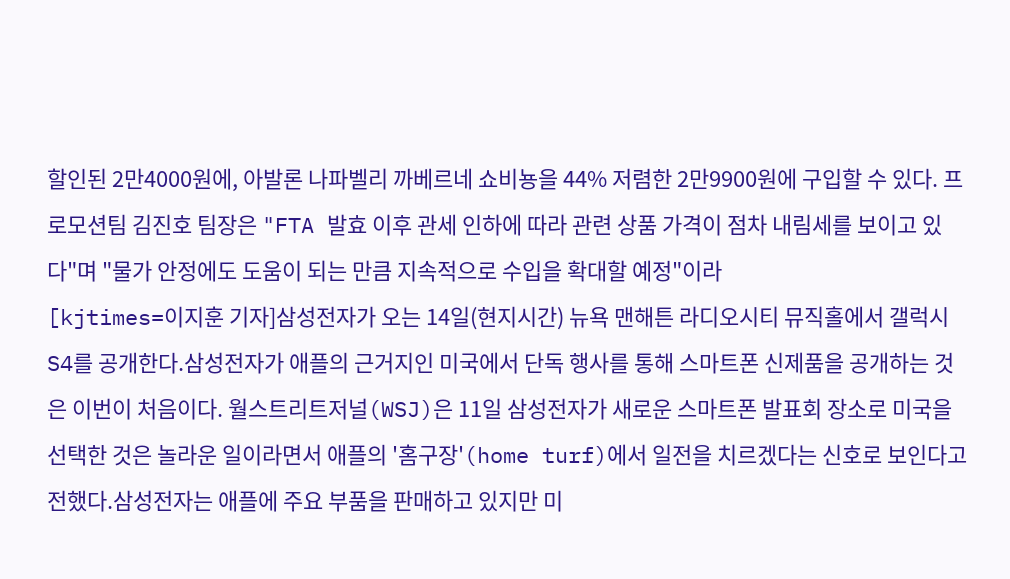할인된 2만4000원에, 아발론 나파벨리 까베르네 쇼비뇽을 44% 저렴한 2만9900원에 구입할 수 있다. 프로모션팀 김진호 팀장은 "FTA 발효 이후 관세 인하에 따라 관련 상품 가격이 점차 내림세를 보이고 있다"며 "물가 안정에도 도움이 되는 만큼 지속적으로 수입을 확대할 예정"이라
[kjtimes=이지훈 기자]삼성전자가 오는 14일(현지시간) 뉴욕 맨해튼 라디오시티 뮤직홀에서 갤럭시S4를 공개한다.삼성전자가 애플의 근거지인 미국에서 단독 행사를 통해 스마트폰 신제품을 공개하는 것은 이번이 처음이다. 월스트리트저널(WSJ)은 11일 삼성전자가 새로운 스마트폰 발표회 장소로 미국을 선택한 것은 놀라운 일이라면서 애플의 '홈구장'(home turf)에서 일전을 치르겠다는 신호로 보인다고 전했다.삼성전자는 애플에 주요 부품을 판매하고 있지만 미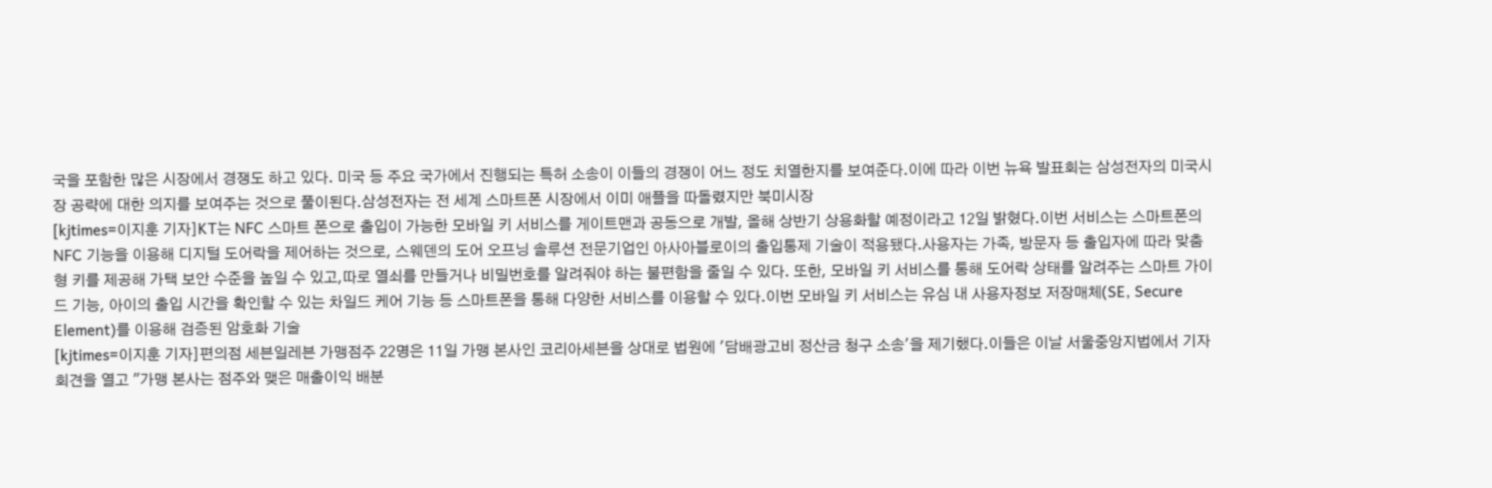국을 포함한 많은 시장에서 경쟁도 하고 있다. 미국 등 주요 국가에서 진행되는 특허 소송이 이들의 경쟁이 어느 정도 치열한지를 보여준다.이에 따라 이번 뉴욕 발표회는 삼성전자의 미국시장 공략에 대한 의지를 보여주는 것으로 풀이된다.삼성전자는 전 세계 스마트폰 시장에서 이미 애플을 따돌렸지만 북미시장
[kjtimes=이지훈 기자]KT는 NFC 스마트 폰으로 출입이 가능한 모바일 키 서비스를 게이트맨과 공동으로 개발, 올해 상반기 상용화할 예정이라고 12일 밝혔다.이번 서비스는 스마트폰의 NFC 기능을 이용해 디지털 도어락을 제어하는 것으로, 스웨덴의 도어 오프닝 솔루션 전문기업인 아사아블로이의 출입통제 기술이 적용됐다.사용자는 가족, 방문자 등 출입자에 따라 맞춤형 키를 제공해 가택 보안 수준을 높일 수 있고,따로 열쇠를 만들거나 비밀번호를 알려줘야 하는 불편함을 줄일 수 있다. 또한, 모바일 키 서비스를 통해 도어락 상태를 알려주는 스마트 가이드 기능, 아이의 출입 시간을 확인할 수 있는 차일드 케어 기능 등 스마트폰을 통해 다양한 서비스를 이용할 수 있다.이번 모바일 키 서비스는 유심 내 사용자정보 저장매체(SE, Secure Element)를 이용해 검증된 암호화 기술
[kjtimes=이지훈 기자]편의점 세븐일레븐 가맹점주 22명은 11일 가맹 본사인 코리아세븐을 상대로 법원에 '담배광고비 정산금 청구 소송'을 제기했다.이들은 이날 서울중앙지법에서 기자회견을 열고 "가맹 본사는 점주와 맺은 매출이익 배분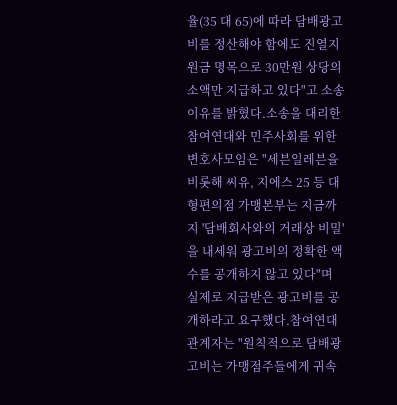율(35 대 65)에 따라 담배광고비를 정산해야 함에도 진열지원금 명목으로 30만원 상당의 소액만 지급하고 있다"고 소송 이유를 밝혔다.소송을 대리한 참여연대와 민주사회를 위한 변호사모임은 "세븐일레븐을 비롯해 씨유, 지에스 25 등 대형편의점 가맹본부는 지금까지 '담배회사와의 거래상 비밀'을 내세워 광고비의 정확한 액수를 공개하지 않고 있다"며 실제로 지급받은 광고비를 공개하라고 요구했다.참여연대 관계자는 "원칙적으로 담배광고비는 가맹점주들에게 귀속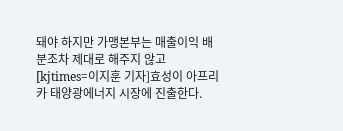돼야 하지만 가맹본부는 매출이익 배분조차 제대로 해주지 않고
[kjtimes=이지훈 기자]효성이 아프리카 태양광에너지 시장에 진출한다.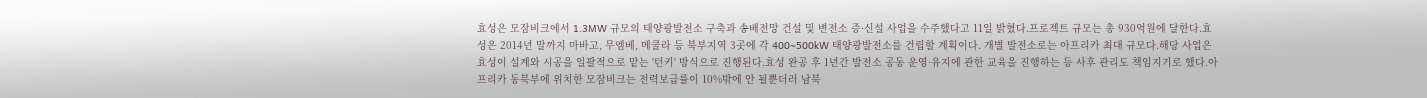효성은 모잠비크에서 1.3MW 규모의 태양광발전소 구축과 송배전망 건설 및 변전소 증·신설 사업을 수주했다고 11일 밝혔다.프로젝트 규모는 총 930억원에 달한다.효성은 2014년 말까지 마바고, 무엠베, 메쿨라 등 북부지역 3곳에 각 400∼500kW 태양광발전소를 건립할 계획이다. 개별 발전소로는 아프리카 최대 규모다.해당 사업은 효성이 설계와 시공을 일괄적으로 맡는 '턴키' 방식으로 진행된다.효성 완공 후 1년간 발전소 공동 운영·유지에 관한 교육을 진행하는 등 사후 관리도 책임지기로 했다.아프리카 동북부에 위치한 모잠비크는 전력보급률이 10%밖에 안 될뿐더러 남북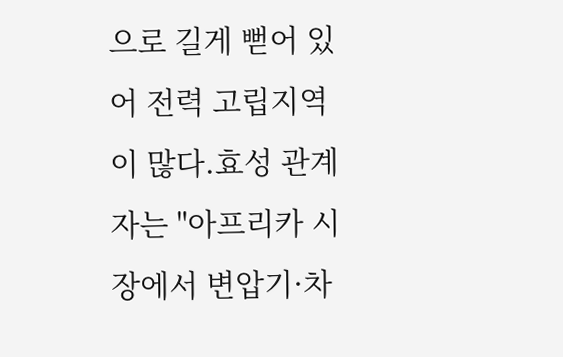으로 길게 뻗어 있어 전력 고립지역이 많다.효성 관계자는 "아프리카 시장에서 변압기·차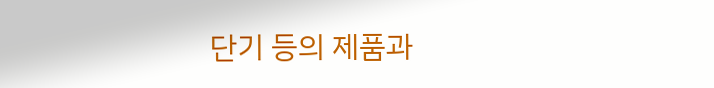단기 등의 제품과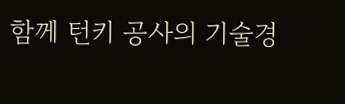함께 턴키 공사의 기술경